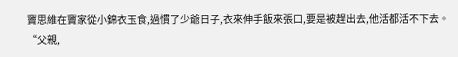竇思維在竇家從小錦衣玉食,過慣了少爺日子,衣來伸手飯來張口,要是被趕出去,他活都活不下去。
“父親,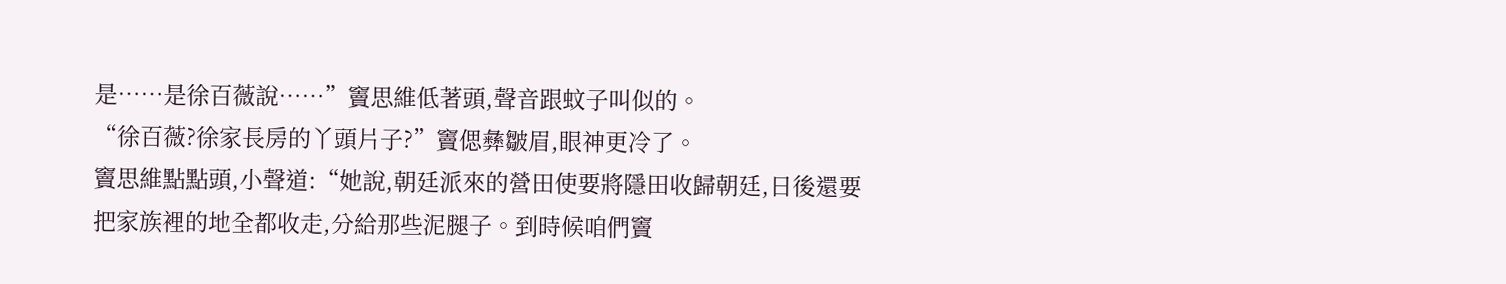是……是徐百薇說……”竇思維低著頭,聲音跟蚊子叫似的。
“徐百薇?徐家長房的丫頭片子?”竇偲彝皺眉,眼神更冷了。
竇思維點點頭,小聲道:“她說,朝廷派來的營田使要將隱田收歸朝廷,日後還要把家族裡的地全都收走,分給那些泥腿子。到時候咱們竇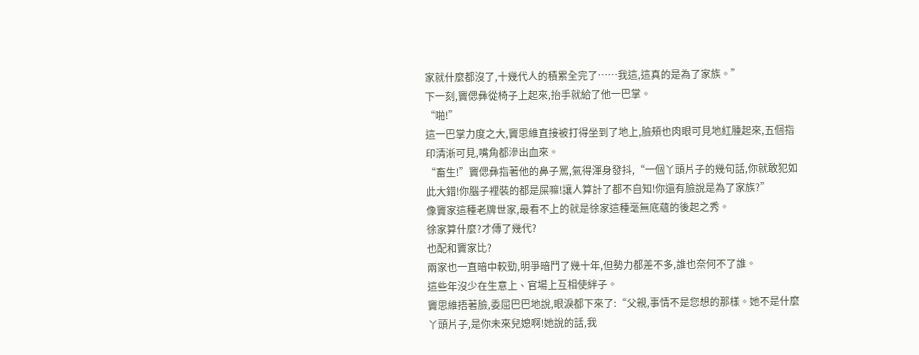家就什麼都沒了,十幾代人的積累全完了……我這,這真的是為了家族。”
下一刻,竇偲彝從椅子上起來,抬手就給了他一巴掌。
“啪!”
這一巴掌力度之大,竇思維直接被打得坐到了地上,臉頰也肉眼可見地紅腫起來,五個指印清淅可見,嘴角都滲出血來。
“畜生!”竇偲彝指著他的鼻子罵,氣得渾身發抖,“一個丫頭片子的幾句話,你就敢犯如此大錯!你腦子裡裝的都是屎嘛!讓人算計了都不自知!你還有臉說是為了家族?”
像竇家這種老牌世家,最看不上的就是徐家這種毫無底蘊的後起之秀。
徐家算什麼?才傳了幾代?
也配和竇家比?
兩家也一直暗中較勁,明爭暗鬥了幾十年,但勢力都差不多,誰也奈何不了誰。
這些年沒少在生意上、官場上互相使絆子。
竇思維捂著臉,委屈巴巴地說,眼淚都下來了:“父親,事情不是您想的那樣。她不是什麼丫頭片子,是你未來兒媳啊!她說的話,我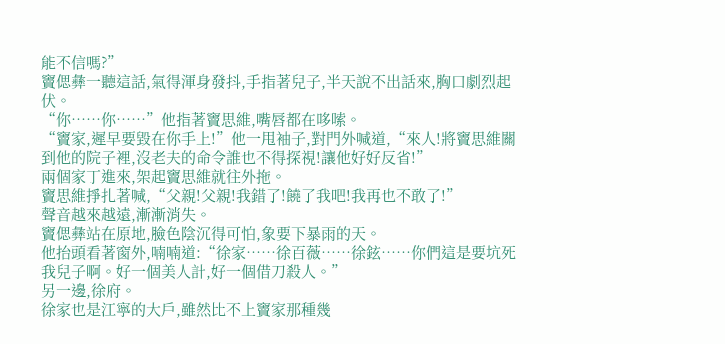能不信嗎?”
竇偲彝一聽這話,氣得渾身發抖,手指著兒子,半天說不出話來,胸口劇烈起伏。
“你……你……”他指著竇思維,嘴唇都在哆嗦。
“竇家,遲早要毀在你手上!”他一甩袖子,對門外喊道,“來人!將竇思維關到他的院子裡,沒老夫的命令誰也不得探視!讓他好好反省!”
兩個家丁進來,架起竇思維就往外拖。
竇思維掙扎著喊,“父親!父親!我錯了!饒了我吧!我再也不敢了!”
聲音越來越遠,漸漸消失。
竇偲彝站在原地,臉色陰沉得可怕,象要下暴雨的天。
他抬頭看著窗外,喃喃道:“徐家……徐百薇……徐鉉……你們這是要坑死我兒子啊。好一個美人計,好一個借刀殺人。”
另一邊,徐府。
徐家也是江寧的大戶,雖然比不上竇家那種幾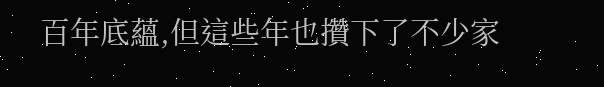百年底蘊,但這些年也攢下了不少家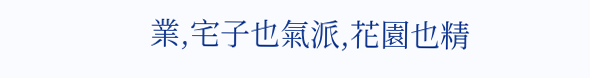業,宅子也氣派,花園也精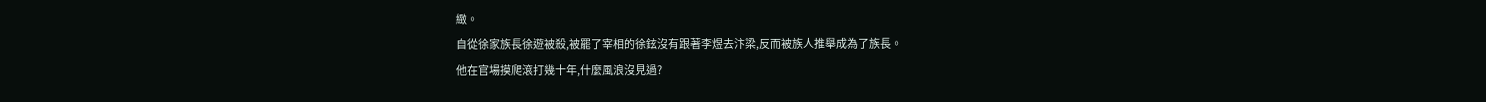緻。
自從徐家族長徐遊被殺,被罷了宰相的徐鉉沒有跟著李煜去汴梁,反而被族人推舉成為了族長。
他在官場摸爬滾打幾十年,什麼風浪沒見過?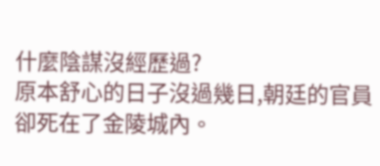什麼陰謀沒經歷過?
原本舒心的日子沒過幾日,朝廷的官員卻死在了金陵城內。